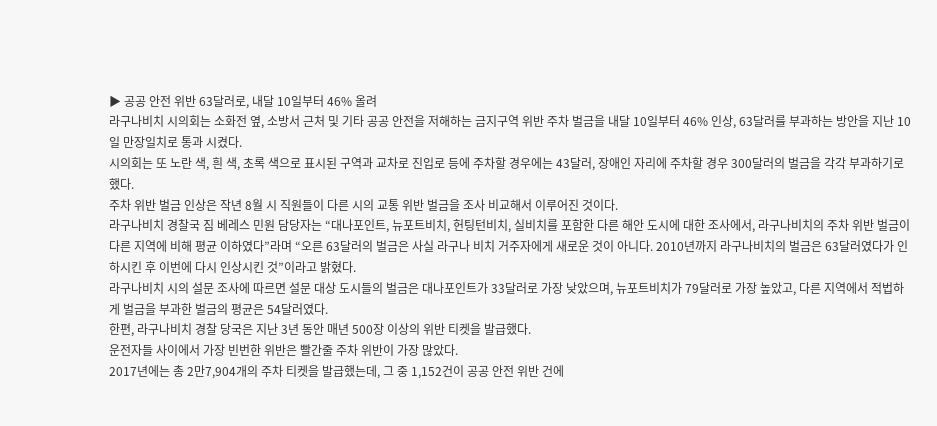▶ 공공 안전 위반 63달러로, 내달 10일부터 46% 올려
라구나비치 시의회는 소화전 옆, 소방서 근처 및 기타 공공 안전을 저해하는 금지구역 위반 주차 벌금을 내달 10일부터 46% 인상, 63달러를 부과하는 방안을 지난 10일 만장일치로 통과 시켰다.
시의회는 또 노란 색, 흰 색, 초록 색으로 표시된 구역과 교차로 진입로 등에 주차할 경우에는 43달러, 장애인 자리에 주차할 경우 300달러의 벌금을 각각 부과하기로 했다.
주차 위반 벌금 인상은 작년 8월 시 직원들이 다른 시의 교통 위반 벌금을 조사 비교해서 이루어진 것이다.
라구나비치 경찰국 짐 베레스 민원 담당자는 “대나포인트, 뉴포트비치, 헌팅턴비치, 실비치를 포함한 다른 해안 도시에 대한 조사에서, 라구나비치의 주차 위반 벌금이 다른 지역에 비해 평균 이하였다”라며 “오른 63달러의 벌금은 사실 라구나 비치 거주자에게 새로운 것이 아니다. 2010년까지 라구나비치의 벌금은 63달러였다가 인하시킨 후 이번에 다시 인상시킨 것”이라고 밝혔다.
라구나비치 시의 설문 조사에 따르면 설문 대상 도시들의 벌금은 대나포인트가 33달러로 가장 낮았으며, 뉴포트비치가 79달러로 가장 높았고, 다른 지역에서 적법하게 벌금을 부과한 벌금의 평균은 54달러였다.
한편, 라구나비치 경찰 당국은 지난 3년 동안 매년 500장 이상의 위반 티켓을 발급했다.
운전자들 사이에서 가장 빈번한 위반은 빨간줄 주차 위반이 가장 많았다.
2017년에는 총 2만7,904개의 주차 티켓을 발급했는데, 그 중 1,152건이 공공 안전 위반 건에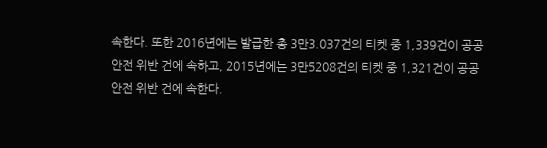속한다. 또한 2016년에는 발급한 총 3만3.037건의 티켓 중 1,339건이 공공 안전 위반 건에 속하고, 2015년에는 3만5208건의 티켓 중 1,321건이 공공 안전 위반 건에 속한다.